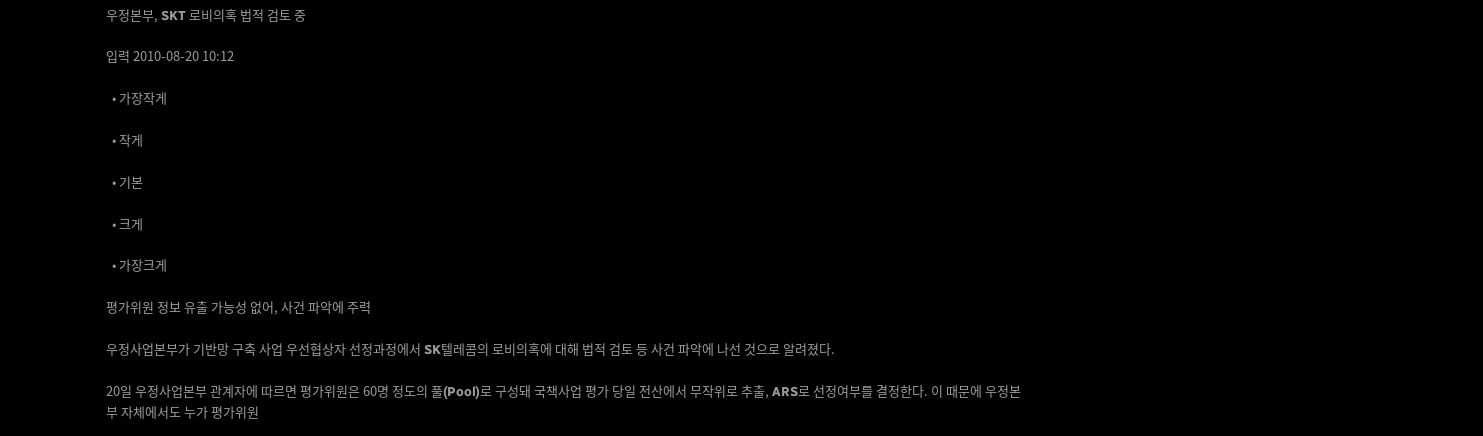우정본부, SKT 로비의혹 법적 검토 중

입력 2010-08-20 10:12

  • 가장작게

  • 작게

  • 기본

  • 크게

  • 가장크게

평가위원 정보 유출 가능성 없어, 사건 파악에 주력

우정사업본부가 기반망 구축 사업 우선협상자 선정과정에서 SK텔레콤의 로비의혹에 대해 법적 검토 등 사건 파악에 나선 것으로 알려졌다.

20일 우정사업본부 관계자에 따르면 평가위원은 60명 정도의 풀(Pool)로 구성돼 국책사업 평가 당일 전산에서 무작위로 추출, ARS로 선정여부를 결정한다. 이 때문에 우정본부 자체에서도 누가 평가위원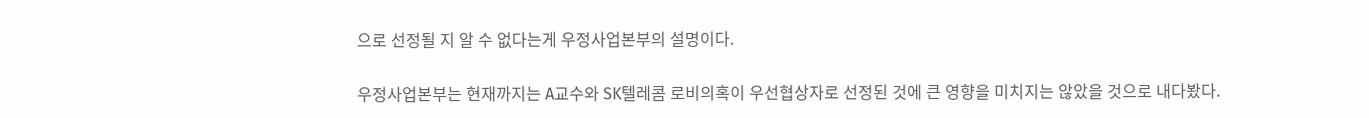으로 선정될 지 알 수 없다는게 우정사업본부의 설명이다.

우정사업본부는 현재까지는 A교수와 SK텔레콤 로비의혹이 우선협상자로 선정된 것에 큰 영향을 미치지는 않았을 것으로 내다봤다.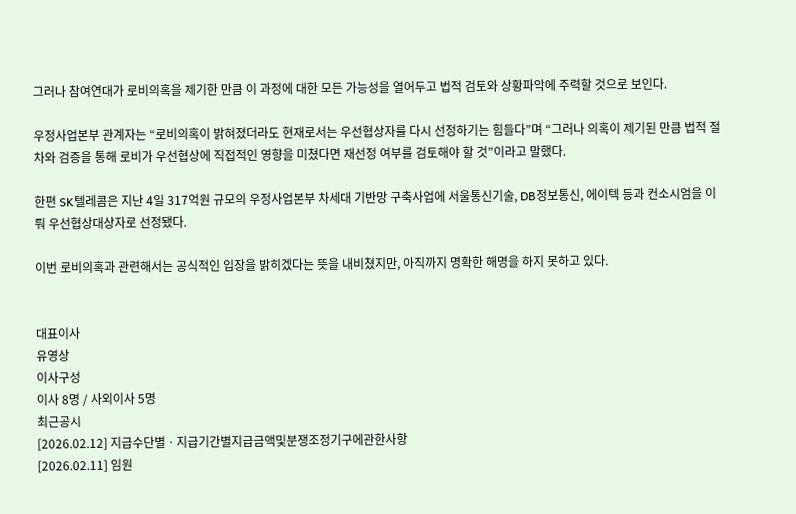그러나 참여연대가 로비의혹을 제기한 만큼 이 과정에 대한 모든 가능성을 열어두고 법적 검토와 상황파악에 주력할 것으로 보인다.

우정사업본부 관계자는 “로비의혹이 밝혀졌더라도 현재로서는 우선협상자를 다시 선정하기는 힘들다”며 “그러나 의혹이 제기된 만큼 법적 절차와 검증을 통해 로비가 우선협상에 직접적인 영향을 미쳤다면 재선정 여부를 검토해야 할 것”이라고 말했다.

한편 SK텔레콤은 지난 4일 317억원 규모의 우정사업본부 차세대 기반망 구축사업에 서울통신기술, DB정보통신, 에이텍 등과 컨소시엄을 이뤄 우선협상대상자로 선정됐다.

이번 로비의혹과 관련해서는 공식적인 입장을 밝히겠다는 뜻을 내비쳤지만, 아직까지 명확한 해명을 하지 못하고 있다.


대표이사
유영상
이사구성
이사 8명 / 사외이사 5명
최근공시
[2026.02.12] 지급수단별ㆍ지급기간별지급금액및분쟁조정기구에관한사항
[2026.02.11] 임원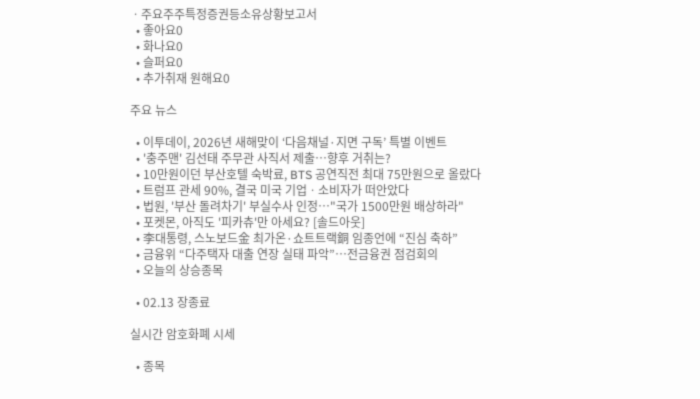ㆍ주요주주특정증권등소유상황보고서
  • 좋아요0
  • 화나요0
  • 슬퍼요0
  • 추가취재 원해요0

주요 뉴스

  • 이투데이, 2026년 새해맞이 ‘다음채널·지면 구독’ 특별 이벤트
  • '충주맨' 김선태 주무관 사직서 제출…향후 거취는?
  • 10만원이던 부산호텔 숙박료, BTS 공연직전 최대 75만원으로 올랐다
  • 트럼프 관세 90%, 결국 미국 기업ㆍ소비자가 떠안았다
  • 법원, '부산 돌려차기' 부실수사 인정…"국가 1500만원 배상하라"
  • 포켓몬, 아직도 '피카츄'만 아세요? [솔드아웃]
  • 李대통령, 스노보드金 최가온·쇼트트랙銅 임종언에 “진심 축하”
  • 금융위 “다주택자 대출 연장 실태 파악”⋯전금융권 점검회의
  • 오늘의 상승종목

  • 02.13 장종료

실시간 암호화폐 시세

  • 종목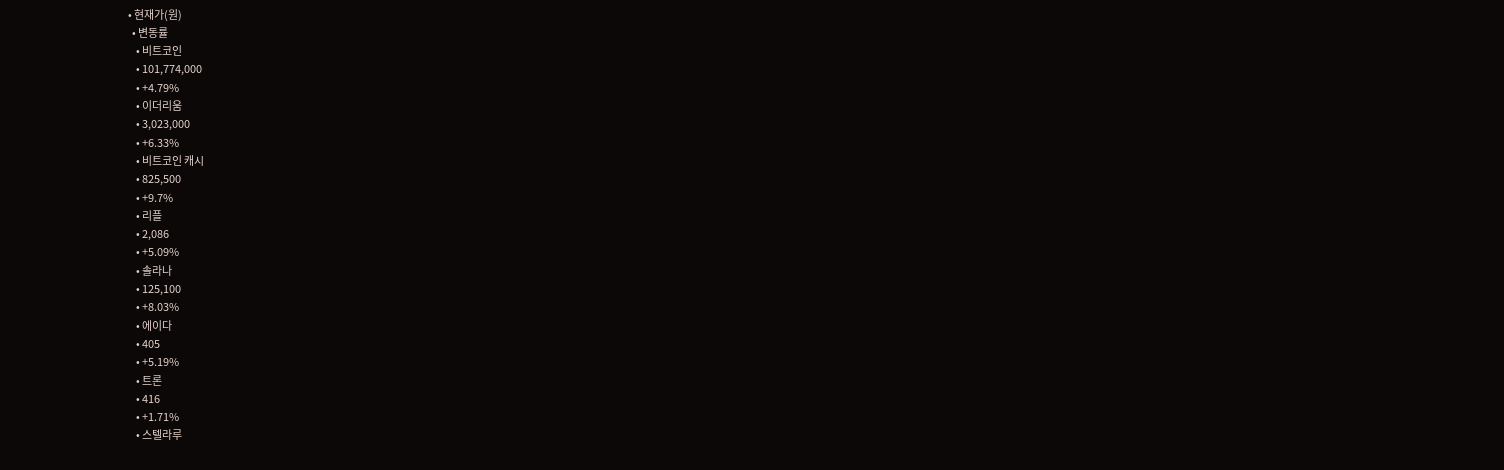• 현재가(원)
  • 변동률
    • 비트코인
    • 101,774,000
    • +4.79%
    • 이더리움
    • 3,023,000
    • +6.33%
    • 비트코인 캐시
    • 825,500
    • +9.7%
    • 리플
    • 2,086
    • +5.09%
    • 솔라나
    • 125,100
    • +8.03%
    • 에이다
    • 405
    • +5.19%
    • 트론
    • 416
    • +1.71%
    • 스텔라루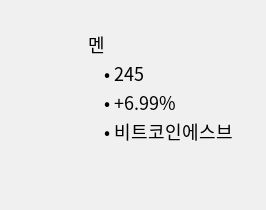멘
    • 245
    • +6.99%
    • 비트코인에스브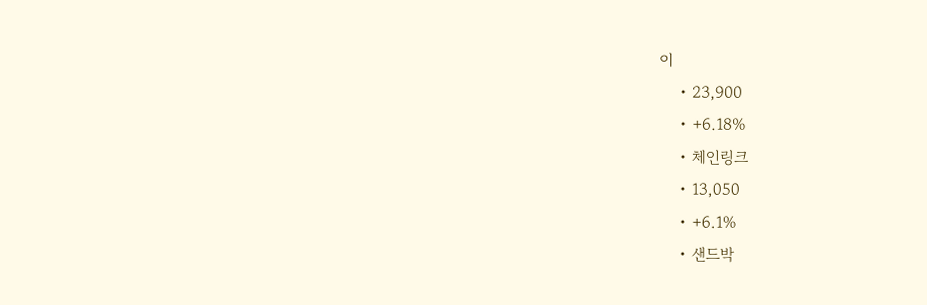이
    • 23,900
    • +6.18%
    • 체인링크
    • 13,050
    • +6.1%
    • 샌드박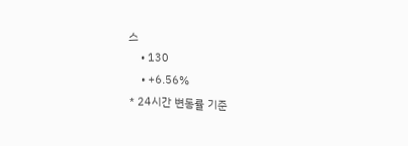스
    • 130
    • +6.56%
* 24시간 변동률 기준